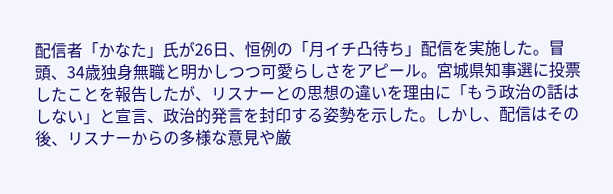配信者「かなた」氏が26日、恒例の「月イチ凸待ち」配信を実施した。冒頭、34歳独身無職と明かしつつ可愛らしさをアピール。宮城県知事選に投票したことを報告したが、リスナーとの思想の違いを理由に「もう政治の話はしない」と宣言、政治的発言を封印する姿勢を示した。しかし、配信はその後、リスナーからの多様な意見や厳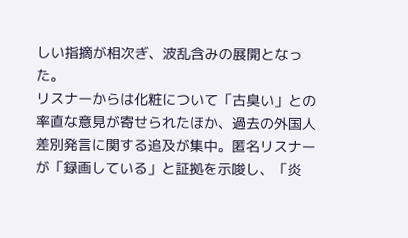しい指摘が相次ぎ、波乱含みの展開となった。
リスナーからは化粧について「古臭い」との率直な意見が寄せられたほか、過去の外国人差別発言に関する追及が集中。匿名リスナーが「録画している」と証拠を示唆し、「炎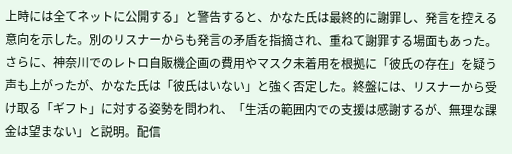上時には全てネットに公開する」と警告すると、かなた氏は最終的に謝罪し、発言を控える意向を示した。別のリスナーからも発言の矛盾を指摘され、重ねて謝罪する場面もあった。
さらに、神奈川でのレトロ自販機企画の費用やマスク未着用を根拠に「彼氏の存在」を疑う声も上がったが、かなた氏は「彼氏はいない」と強く否定した。終盤には、リスナーから受け取る「ギフト」に対する姿勢を問われ、「生活の範囲内での支援は感謝するが、無理な課金は望まない」と説明。配信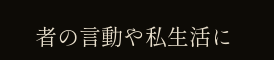者の言動や私生活に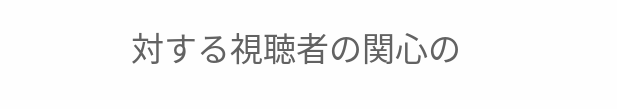対する視聴者の関心の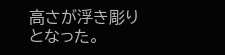高さが浮き彫りとなった。